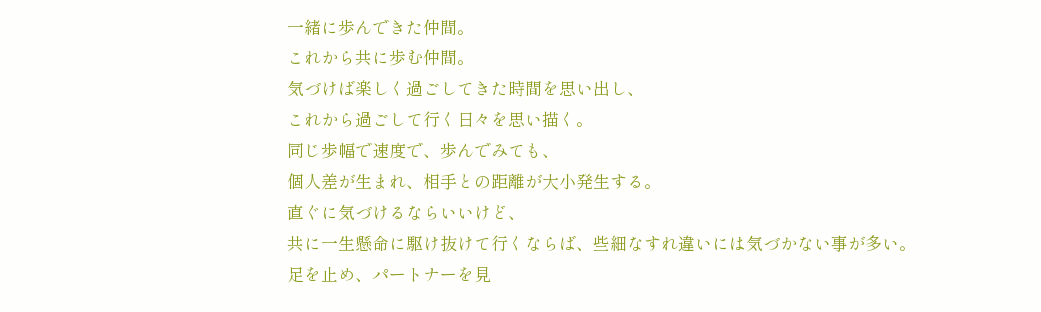一緒に歩んできた仲間。
これから共に歩む仲間。
気づけば楽しく過ごしてきた時間を思い出し、
これから過ごして行く日々を思い描く。
同じ歩幅で速度で、歩んでみても、
個人差が生まれ、相手との距離が大小発生する。
直ぐに気づけるならいいけど、
共に一生懸命に駆け抜けて行くならば、些細なすれ違いには気づかない事が多い。
足を止め、パートナーを見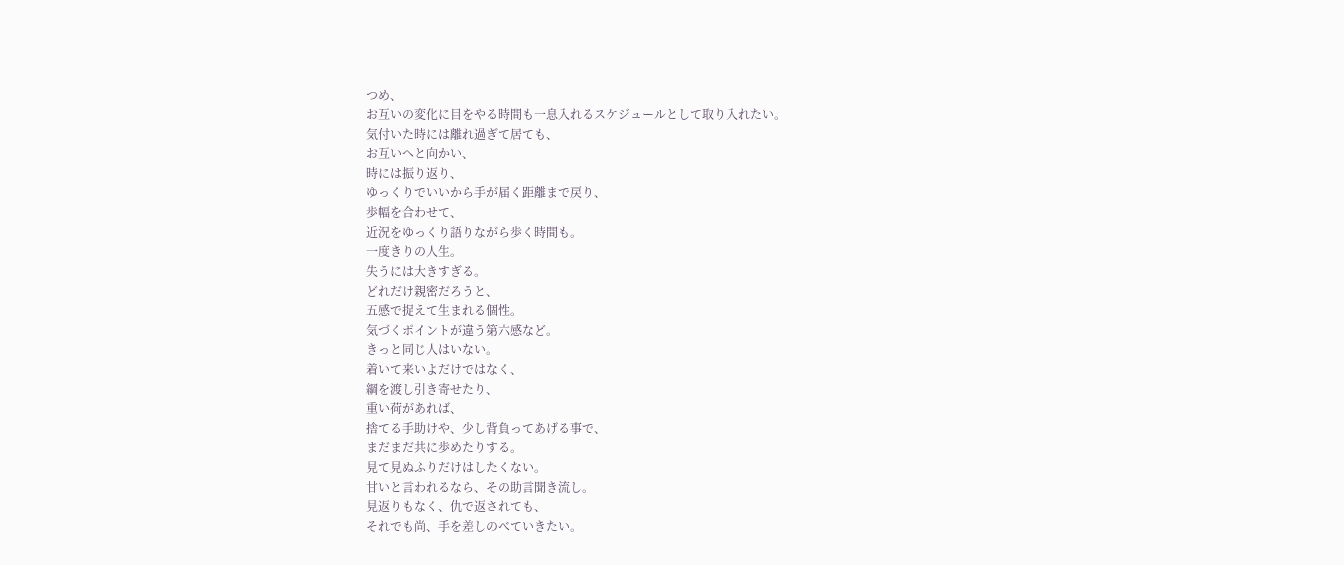つめ、
お互いの変化に目をやる時間も一息入れるスケジュールとして取り入れたい。
気付いた時には離れ過ぎて居ても、
お互いへと向かい、
時には振り返り、
ゆっくりでいいから手が届く距離まで戻り、
歩幅を合わせて、
近況をゆっくり語りながら歩く時間も。
一度きりの人生。
失うには大きすぎる。
どれだけ親密だろうと、
五感で捉えて生まれる個性。
気づくポイントが違う第六感など。
きっと同じ人はいない。
着いて来いよだけではなく、
綱を渡し引き寄せたり、
重い荷があれば、
捨てる手助けや、少し背負ってあげる事で、
まだまだ共に歩めたりする。
見て見ぬふりだけはしたくない。
甘いと言われるなら、その助言聞き流し。
見返りもなく、仇で返されても、
それでも尚、手を差しのべていきたい。